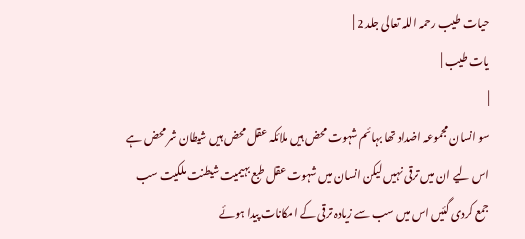حیات طیب رحمہ اللہ تعالی جلد 2 |
یات طیب |
|
سو انسان مجموعہ اضداد تھا بہائم شہوت محض ہیں ملائکہ عقل محض ہیں شیطان شر محض ہے اس لیے ان میں ترقی نہیں لیکن انسان میں شہوت عقل طبع بہیمیت شیطنت ملکیت سب جمع کردی گئیں اس میں سب سے زیادہ ترقی کے امکانات پیدا ہوئے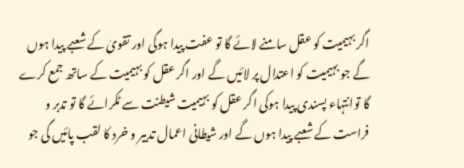اگر بہیمیت کو عقل سامنے لائے گا تو عفت پیدا ہوگی اور تقویٰ کے شعبے پیدا ہوں گے جو بہیمیت کو اعتدال پر لائیں گے اور اگر عقل کو بہیمیت کے ساتھ جمع کرے گا توانتہاء پسندی پیدا ہوکی اگر عقل کو بہیمیت شیطنت سے ٹکرائے گا تو تدبر و فراست کے شعبے پیدا ہوں گے اور شیطانی اعمال تدبیر و خرد کا لقب پائیں گی جو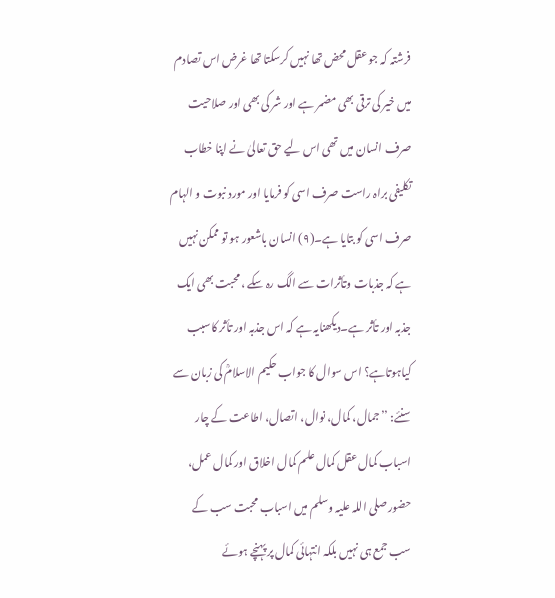فرشتہ کہ جو عقل محض تھا نہیں کرسکتا تھا غرض اس تصادم میں خیر کی ترقی بھی مضمر ہے اور شر کی بھی اور صلاحیت صرف انسان میں تھی اس لیے حق تعالیٰ نے اپنا خطاب تکلیفی براہ راست صرف اسی کو فرمایا اور مورد نبوت و الہام صرف اسی کو بتایا ہے۔(۹) انسان باشعور ہو تو ممکن نہیں ہے کہ جذبات وتأثرات سے الگ رہ سکے ، محبت بھی ایک جذبہ اور تأثر ہے۔دیکھنایہ ہے کہ اس جذبہ اور تأثر کاسبب کیاہوتاہے؟ اس سوال کا جواب حکیم الاسلامؒ کی زبان سے سنئے: ’’جمال، کمال، نوال، اتصال، اطاعت کے چار اسباب کمال عقل کمال علم کمال اخلاق اور کمال عمل، حضور صلی اللہ علیہ وسلم میں اسباب محبت سب کے سب جمع ہی نہیں بلکہ انتہائی کمال پر پہنچے ہوئے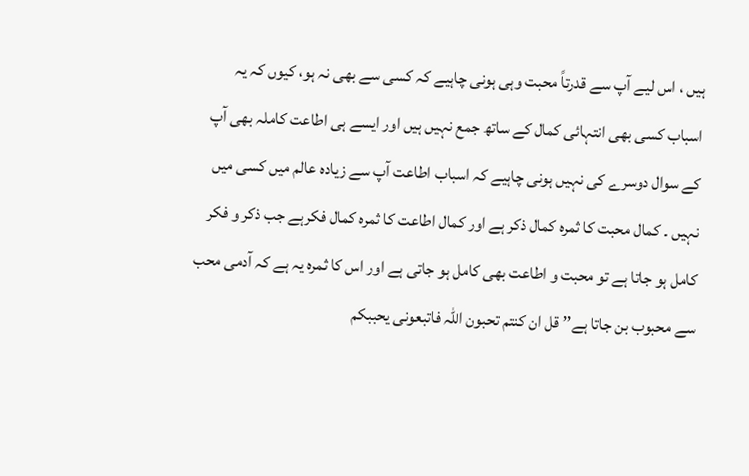ہیں ، اس لیے آپ سے قدرتاً محبت وہی ہونی چاہیے کہ کسی سے بھی نہ ہو، کیوں کہ یہ اسباب کسی بھی انتہائی کمال کے ساتھ جمع نہیں ہیں اور ایسے ہی اطاعت کاملہ بھی آپ کے سوال دوسرے کی نہیں ہونی چاہیے کہ اسباب اطاعت آپ سے زیادہ عالم میں کسی میں نہیں ۔ کمال محبت کا ثمرہ کمال ذکر ہے اور کمال اطاعت کا ثمرہ کمال فکرہے جب ذکر و فکر کامل ہو جاتا ہے تو محبت و اطاعت بھی کامل ہو جاتی ہے اور اس کا ثمرہ یہ ہے کہ آدمی محب سے محبوب بن جاتا ہے’’ قل ان کنتم تحبون اللہ فاتبعونی یحببکم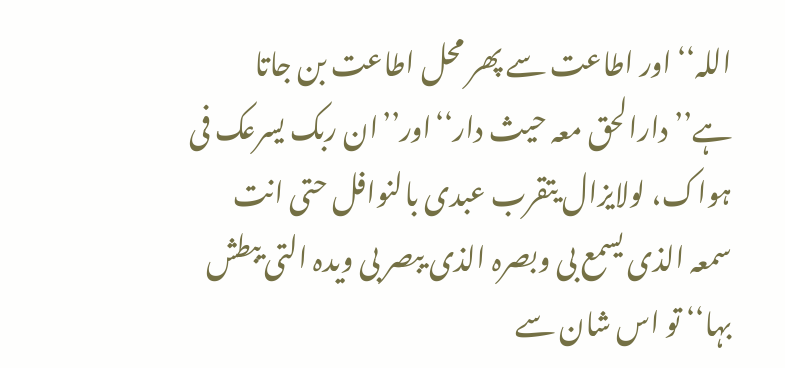اللہ‘‘ اور اطاعت سے پھر محل اطاعت بن جاتا ہے’’دارالحق معہ حیث دار‘‘اور’’ان ربک یسرعک فی ہواک، لولایزال یتقرب عبدی بالنوافل حتی انت سمعہ الذی یسمع بی وبصرہ الذی یبصر بی ویدہ التی یبطش بہا‘‘ تو اس شان سے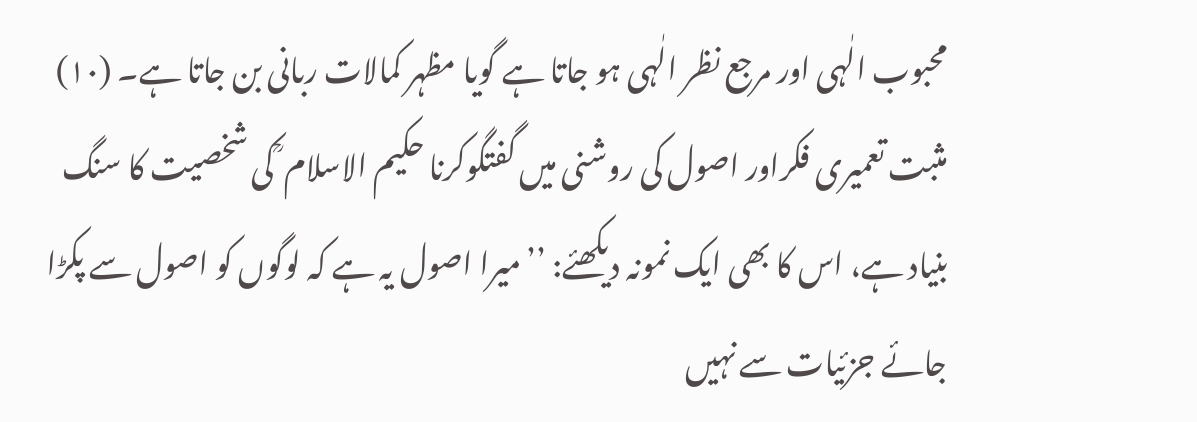محبوب الٰہی اور مرجع نظر الٰہی ہو جاتا ہے گویا مظہر کمالات ربانی بن جاتا ہے۔ (۱۰) مثبت تعمیری فکراور اصول کی روشنی میں گفتگوکرنا حکیم الاسلام ؒ کی شخصیت کا سنگ بنیاد ہے، اس کا بھی ایک نمونہ دیکھئے: ’’میرا اصول یہ ہے کہ لوگوں کو اصول سے پکڑا جائے جزئیات سے نہیں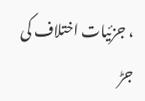، جزئیات اختلاف کی جڑ